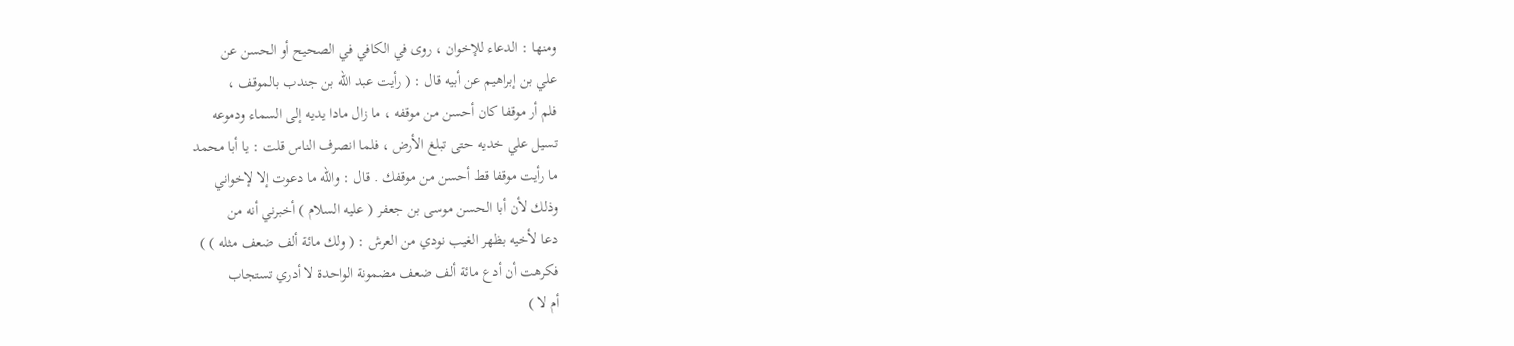ومنها : الدعاء للإخوان ، روى في الكافي في الصحيح أو الحسن عن
علي بن إبراهيم عن أبيه قال : ( رأيت عبد الله بن جندب بالموقف ،
فلم أر موقفا كان أحسن من موقفه ، ما زال مادا يديه إلى السماء ودموعه
تسيل علي خديه حتى تبلغ الأرض ، فلما انصرف الناس قلت : يا أبا محمد
ما رأيت موقفا قط أحسن من موقفك . قال : والله ما دعوت إلا لإخواني
وذلك لأن أبا الحسن موسى بن جعفر ( عليه السلام ) أخبرني أنه من
دعا لأخيه بظهر الغيب نودي من العرش : ( ولك مائة ألف ضعف مثله ) )
فكرهت أن أدع مائة ألف ضعف مضمونة الواحدة لا أدري تستجاب
أم لا )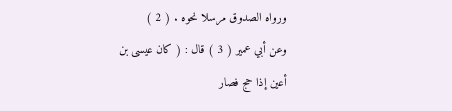ورواه الصدوق مرسلا نحوه . ( 2 )
وعن أبي عمير ( 3 ) قال : ( كان عيسى بن أعين إذا حج فصار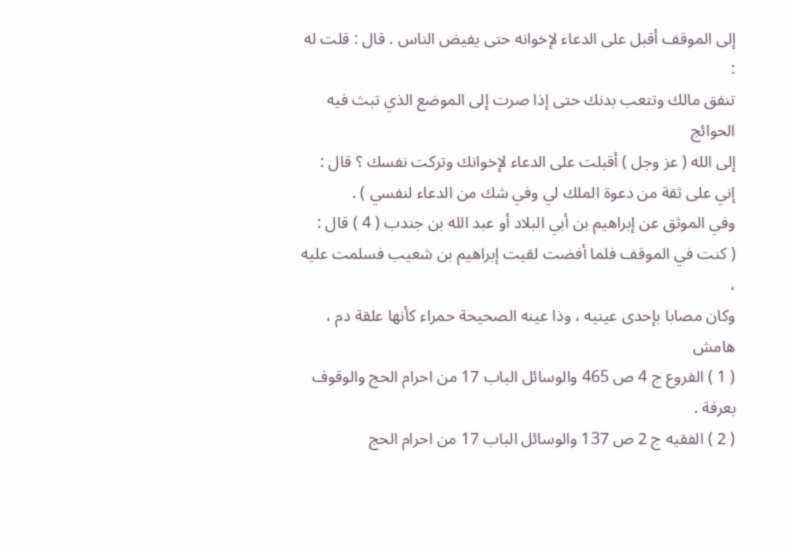إلى الموقف أقبل على الدعاء لإخوانه حتى يفيض الناس . قال : قلت له :
تنفق مالك وتتعب بدنك حتى إذا صرت إلى الموضع الذي تبث فيه الحوائج
إلى الله ( عز وجل ) أقبلت على الدعاء لإخوانك وتركت نفسك ؟ قال :
إني على ثقة من دعوة الملك لي وفي شك من الدعاء لنفسي ) .
وفي الموثق عن إبراهيم بن أبي البلاد أو عبد الله بن جندب ( 4 ) قال :
( كنت في الموقف فلما أفضت لقيت إبراهيم بن شعيب فسلمت عليه ،
وكان مصابا بإحدى عينيه ، وذا عينه الصحيحة حمراء كأنها علقة دم ،
هامش
( 1 ) الفروع ج 4 ص 465 والوسائل الباب 17 من احرام الحج والوقوف بعرفة .
( 2 ) الفقيه ج 2 ص 137 والوسائل الباب 17 من احرام الحج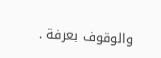والوقوف بعرفة .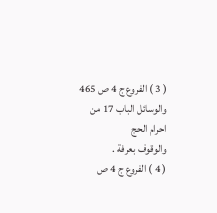( 3 ) الفروع ج 4 ص 465 والوسائل الباب 17 من احرام الحج
والوقوف بعرفة .
( 4 ) الفروع ج 4 ص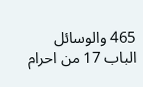465 والوسائل الباب 17 من احرام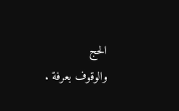الحج
والوقوف بعرفة .